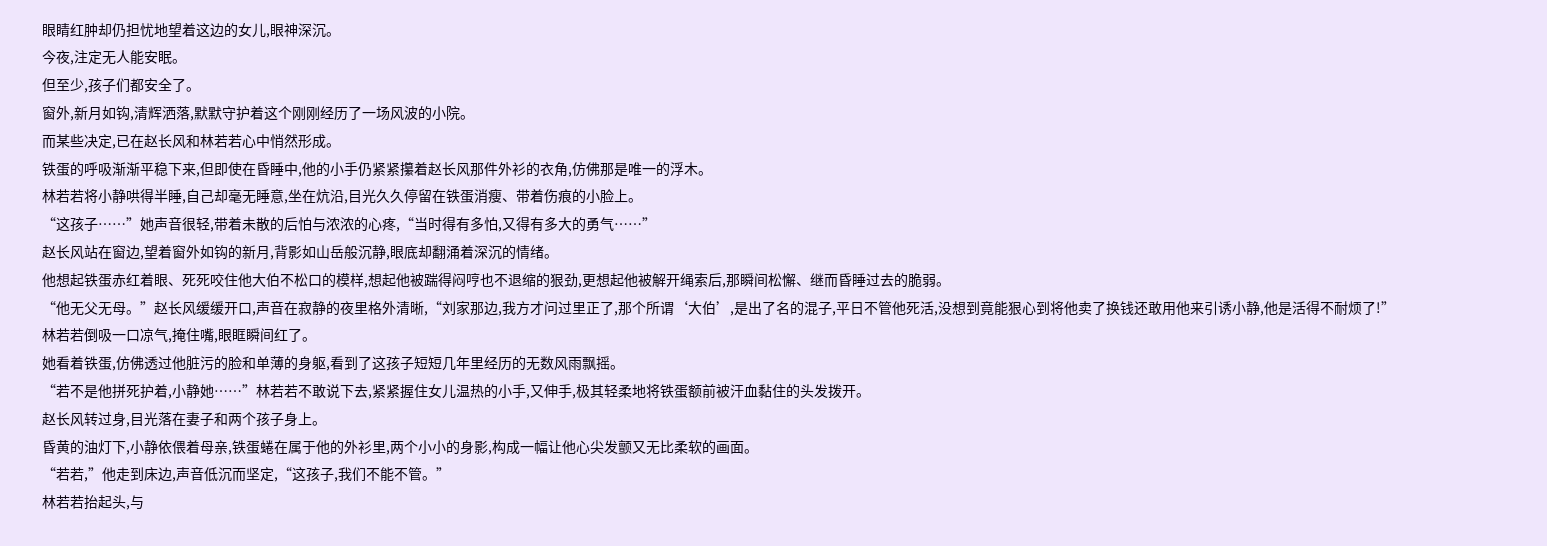眼睛红肿却仍担忧地望着这边的女儿,眼神深沉。
今夜,注定无人能安眠。
但至少,孩子们都安全了。
窗外,新月如钩,清辉洒落,默默守护着这个刚刚经历了一场风波的小院。
而某些决定,已在赵长风和林若若心中悄然形成。
铁蛋的呼吸渐渐平稳下来,但即使在昏睡中,他的小手仍紧紧攥着赵长风那件外衫的衣角,仿佛那是唯一的浮木。
林若若将小静哄得半睡,自己却毫无睡意,坐在炕沿,目光久久停留在铁蛋消瘦、带着伤痕的小脸上。
“这孩子……”她声音很轻,带着未散的后怕与浓浓的心疼,“当时得有多怕,又得有多大的勇气……”
赵长风站在窗边,望着窗外如钩的新月,背影如山岳般沉静,眼底却翻涌着深沉的情绪。
他想起铁蛋赤红着眼、死死咬住他大伯不松口的模样,想起他被踹得闷哼也不退缩的狠劲,更想起他被解开绳索后,那瞬间松懈、继而昏睡过去的脆弱。
“他无父无母。”赵长风缓缓开口,声音在寂静的夜里格外清晰,“刘家那边,我方才问过里正了,那个所谓‘大伯’,是出了名的混子,平日不管他死活,没想到竟能狠心到将他卖了换钱还敢用他来引诱小静,他是活得不耐烦了!”
林若若倒吸一口凉气,掩住嘴,眼眶瞬间红了。
她看着铁蛋,仿佛透过他脏污的脸和单薄的身躯,看到了这孩子短短几年里经历的无数风雨飘摇。
“若不是他拼死护着,小静她……”林若若不敢说下去,紧紧握住女儿温热的小手,又伸手,极其轻柔地将铁蛋额前被汗血黏住的头发拨开。
赵长风转过身,目光落在妻子和两个孩子身上。
昏黄的油灯下,小静依偎着母亲,铁蛋蜷在属于他的外衫里,两个小小的身影,构成一幅让他心尖发颤又无比柔软的画面。
“若若,”他走到床边,声音低沉而坚定,“这孩子,我们不能不管。”
林若若抬起头,与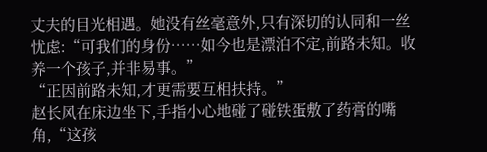丈夫的目光相遇。她没有丝毫意外,只有深切的认同和一丝忧虑:“可我们的身份……如今也是漂泊不定,前路未知。收养一个孩子,并非易事。”
“正因前路未知,才更需要互相扶持。”
赵长风在床边坐下,手指小心地碰了碰铁蛋敷了药膏的嘴角,“这孩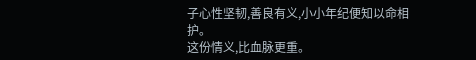子心性坚韧,善良有义,小小年纪便知以命相护。
这份情义,比血脉更重。